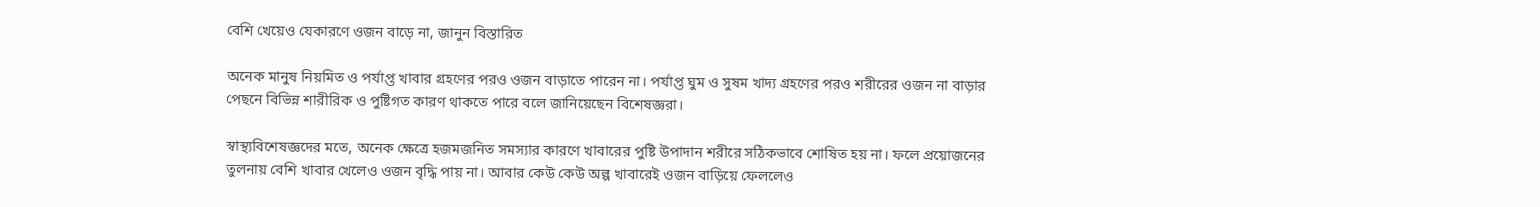বেশি খেয়েও যেকারণে ওজন বাড়ে না, জানুন বিস্তারিত

অনেক মানুষ নিয়মিত ও পর্যাপ্ত খাবার গ্রহণের পরও ওজন বাড়াতে পারেন না। পর্যাপ্ত ঘুম ও সুষম খাদ্য গ্রহণের পরও শরীরের ওজন না বাড়ার পেছনে বিভিন্ন শারীরিক ও পুষ্টিগত কারণ থাকতে পারে বলে জানিয়েছেন বিশেষজ্ঞরা।

স্বাস্থ্যবিশেষজ্ঞদের মতে, অনেক ক্ষেত্রে হজমজনিত সমস্যার কারণে খাবারের পুষ্টি উপাদান শরীরে সঠিকভাবে শোষিত হয় না। ফলে প্রয়োজনের তুলনায় বেশি খাবার খেলেও ওজন বৃদ্ধি পায় না। আবার কেউ কেউ অল্প খাবারেই ওজন বাড়িয়ে ফেললেও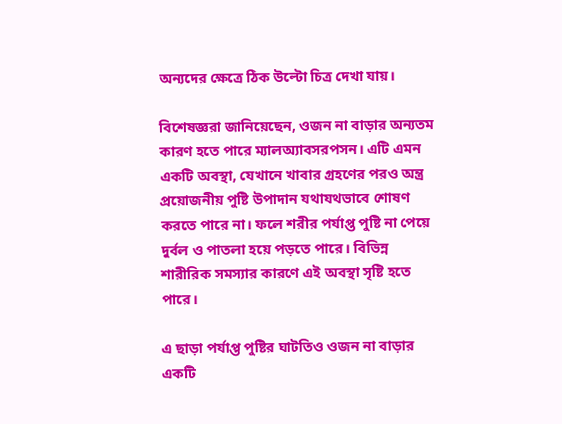অন্যদের ক্ষেত্রে ঠিক উল্টো চিত্র দেখা যায়।

বিশেষজ্ঞরা জানিয়েছেন, ওজন না বাড়ার অন্যতম কারণ হতে পারে ম্যালঅ্যাবসরপসন। এটি এমন একটি অবস্থা, যেখানে খাবার গ্রহণের পরও অন্ত্র প্রয়োজনীয় পুষ্টি উপাদান যথাযথভাবে শোষণ করতে পারে না। ফলে শরীর পর্যাপ্ত পুষ্টি না পেয়ে দুর্বল ও পাতলা হয়ে পড়তে পারে। বিভিন্ন শারীরিক সমস্যার কারণে এই অবস্থা সৃষ্টি হতে পারে।

এ ছাড়া পর্যাপ্ত পুষ্টির ঘাটতিও ওজন না বাড়ার একটি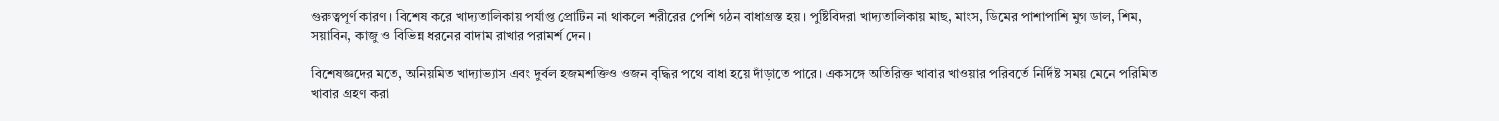গুরুত্বপূর্ণ কারণ। বিশেষ করে খাদ্যতালিকায় পর্যাপ্ত প্রোটিন না থাকলে শরীরের পেশি গঠন বাধাগ্রস্ত হয়। পুষ্টিবিদরা খাদ্যতালিকায় মাছ, মাংস, ডিমের পাশাপাশি মুগ ডাল, শিম, সয়াবিন, কাজু ও বিভিন্ন ধরনের বাদাম রাখার পরামর্শ দেন।

বিশেষজ্ঞদের মতে, অনিয়মিত খাদ্যাভ্যাস এবং দুর্বল হজমশক্তিও ওজন বৃদ্ধির পথে বাধা হয়ে দাঁড়াতে পারে। একসঙ্গে অতিরিক্ত খাবার খাওয়ার পরিবর্তে নির্দিষ্ট সময় মেনে পরিমিত খাবার গ্রহণ করা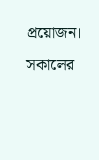প্রয়োজন। সকালের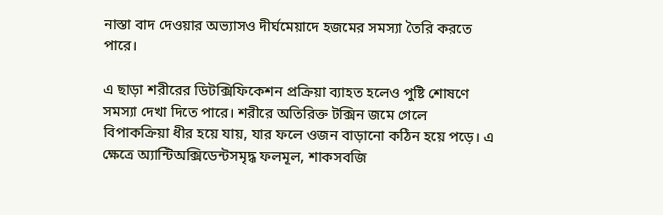নাস্তা বাদ দেওয়ার অভ্যাসও দীর্ঘমেয়াদে হজমের সমস্যা তৈরি করতে পারে।

এ ছাড়া শরীরের ডিটক্সিফিকেশন প্রক্রিয়া ব্যাহত হলেও পুষ্টি শোষণে সমস্যা দেখা দিতে পারে। শরীরে অতিরিক্ত টক্সিন জমে গেলে বিপাকক্রিয়া ধীর হয়ে যায়, যার ফলে ওজন বাড়ানো কঠিন হয়ে পড়ে। এ ক্ষেত্রে অ্যান্টিঅক্সিডেন্টসমৃদ্ধ ফলমূল, শাকসবজি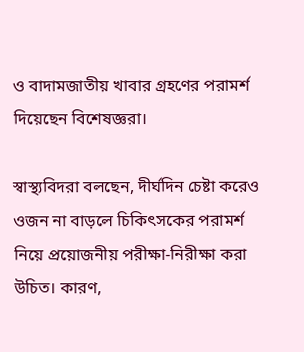ও বাদামজাতীয় খাবার গ্রহণের পরামর্শ দিয়েছেন বিশেষজ্ঞরা।

স্বাস্থ্যবিদরা বলছেন, দীর্ঘদিন চেষ্টা করেও ওজন না বাড়লে চিকিৎসকের পরামর্শ নিয়ে প্রয়োজনীয় পরীক্ষা-নিরীক্ষা করা উচিত। কারণ,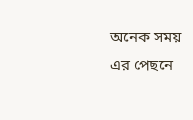অনেক সময় এর পেছনে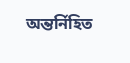অন্তর্নিহিত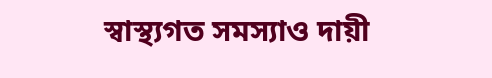স্বাস্থ্যগত সমস্যাও দায়ী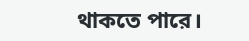থাকতে পারে।